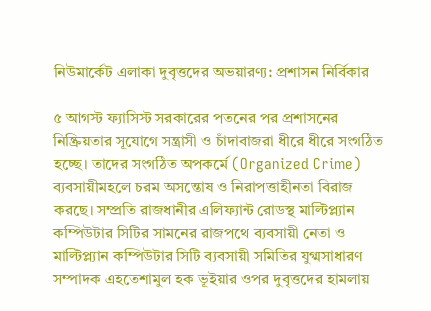নিউমার্কেট এলাকা দুবৃত্তদের অভয়ারণ্য: প্রশাসন নির্বিকার

৫ আগস্ট ফ্যাসিস্ট সরকারের পতনের পর প্রশাসনের নিষ্ক্রিয়তার সূযোগে সন্ত্রাসী ও চাঁদাবাজরা ধীরে ধীরে সংগঠিত হচ্ছে। তাদের সংগঠিত অপকর্মে (Organized Crime) ব্যবসায়ীমহলে চরম অসন্তোষ ও নিরাপত্তাহীনতা বিরাজ করছে। সম্প্রতি রাজধানীর এলিফ্যান্ট রোডস্থ মাল্টিপ্ল্যান কম্পিউটার সিটির সামনের রাজপথে ব্যবসায়ী নেতা ও মাল্টিপ্ল্যান কম্পিউটার সিটি ব্যবসায়ী সমিতির যুগ্মসাধারণ সম্পাদক এহতেশামুল হক ভূইয়ার ওপর দুবৃত্তদের হামলায়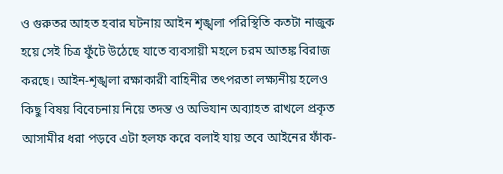ও গুরুতর আহত হবার ঘটনায় আইন শৃঙ্খলা পরিস্থিতি কতটা নাজুক হয়ে সেই চিত্র ফুঁটে উঠেছে যাতে ব্যবসায়ী মহলে চরম আতঙ্ক বিরাজ করছে। আইন-শৃঙ্খলা রক্ষাকারী বাহিনীর তৎপরতা লক্ষ্যনীয় হলেও কিছু বিষয় বিবেচনায় নিয়ে তদন্ত ও অভিযান অব্যাহত রাখলে প্রকৃত আসামীর ধরা পড়বে এটা হলফ করে বলাই যায় তবে আইনের ফাঁক-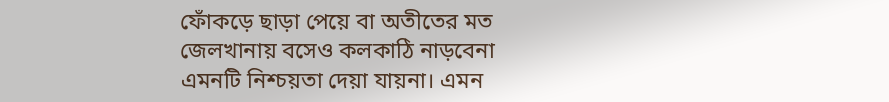ফোঁকড়ে ছাড়া পেয়ে বা অতীতের মত জেলখানায় বসেও কলকাঠি নাড়বেনা এমনটি নিশ্চয়তা দেয়া যায়না। এমন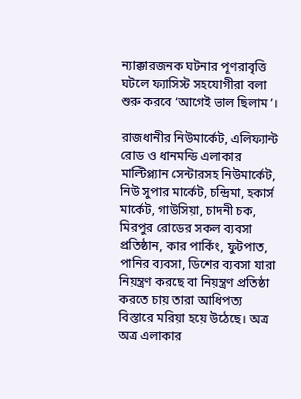ন্যাক্কারজনক ঘটনার পূণরাবৃত্তি ঘটলে ফ্যাসিস্ট সহযোগীরা বলা শুরু করবে ‘আগেই ভাল ছিলাম’।

রাজধানীর নিউমার্কেট, এলিফ্যান্ট রোড ও ধানমন্ডি এলাকার মাল্টিপ্ল্যান সেন্টারসহ নিউমার্কেট, নিউ সুপার মার্কেট, চন্দ্রিমা, হকার্স মার্কেট, গাউসিয়া, চাদনী চক, মিরপুর রোডের সকল ব্যবসা প্রতিষ্ঠান, কার পার্কিং, ফুটপাত, পানির ব্যবসা, ডিশের ব্যবসা যারা নিয়ন্ত্রণ করছে বা নিয়ন্ত্রণ প্রতিষ্ঠা করতে চায় তারা আধিপত্য বিস্তারে মরিয়া হয়ে উঠেছে। অত্র অত্র এলাকার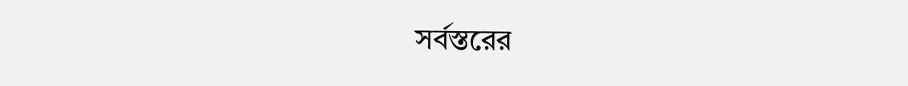সর্বস্তরের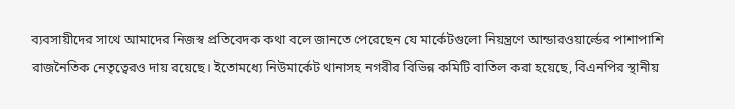ব্যবসায়ীদের সাথে আমাদের নিজস্ব প্রতিবেদক কথা বলে জানতে পেরেছেন যে মার্কেটগুলো নিয়ন্ত্রণে আন্ডারওয়ার্ল্ডের পাশাপাশি রাজনৈতিক নেতৃত্বেরও দায় রয়েছে। ইতোমধ্যে নিউমার্কেট থানাসহ নগরীর বিভিন্ন কমিটি বাতিল করা হয়েছে, বিএনপির স্থানীয়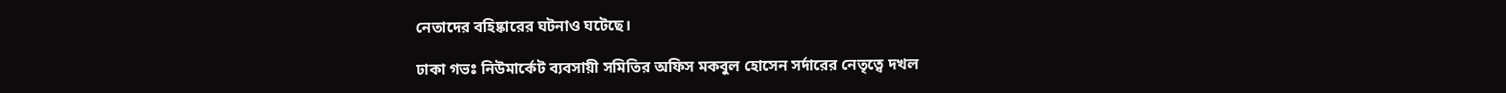নেতাদের বহিষ্কারের ঘটনাও ঘটেছে।

ঢাকা গভঃ নিউমার্কেট ব্যবসায়ী সমিতির অফিস মকবুল হোসেন সর্দারের নেতৃত্বে দখল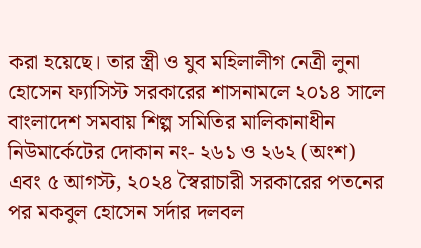করা হয়েছে। তার স্ত্রী ও যুব মহিলালীগ নেত্রী লুনা হোসেন ফ্যাসিস্ট সরকারের শাসনামলে ২০১৪ সালে বাংলাদেশ সমবায় শিল্প সমিতির মালিকানাধীন নিউমার্কেটের দোকান নং- ২৬১ ও ২৬২ (অংশ) এবং ৫ আগস্ট, ২০২৪ স্বৈরাচারী সরকারের পতনের পর মকবুল হোসেন সর্দার দলবল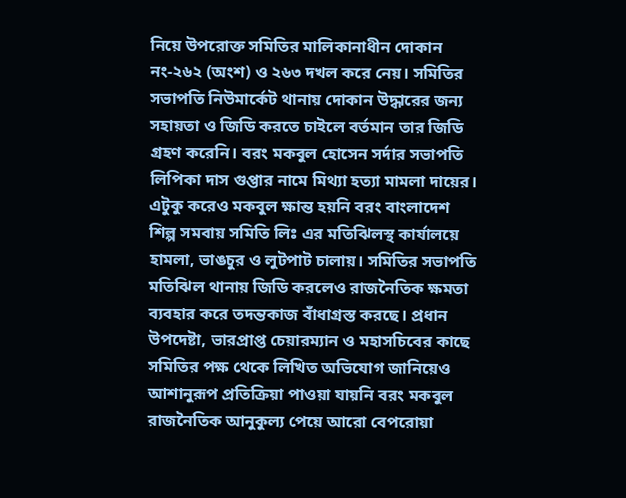নিয়ে উপরোক্ত সমিতির মালিকানাধীন দোকান নং-২৬২ (অংশ) ও ২৬৩ দখল করে নেয়। সমিতির সভাপতি নিউমার্কেট থানায় দোকান উদ্ধারের জন্য সহায়তা ও জিডি করতে চাইলে বর্তমান তার জিডি গ্রহণ করেনি। বরং মকবুল হোসেন সর্দার সভাপতি লিপিকা দাস গুপ্তার নামে মিথ্যা হত্যা মামলা দায়ের। এটুকু করেও মকবুল ক্ষান্ত হয়নি বরং বাংলাদেশ শিল্প সমবায় সমিতি লিঃ এর মতিঝিলস্থ কার্যালয়ে হামলা, ভাঙচুর ও লুটপাট চালায়। সমিতির সভাপতি মতিঝিল থানায় জিডি করলেও রাজনৈতিক ক্ষমতা ব্যবহার করে তদন্তকাজ বাঁধাগ্রস্ত করছে। প্রধান উপদেষ্টা, ভারপ্রাপ্ত চেয়ারম্যান ও মহাসচিবের কাছে সমিতির পক্ষ থেকে লিখিত অভিযোগ জানিয়েও আশানুরূপ প্রতিক্রিয়া পাওয়া যায়নি বরং মকবুল রাজনৈতিক আনুকুল্য পেয়ে আরো বেপরোয়া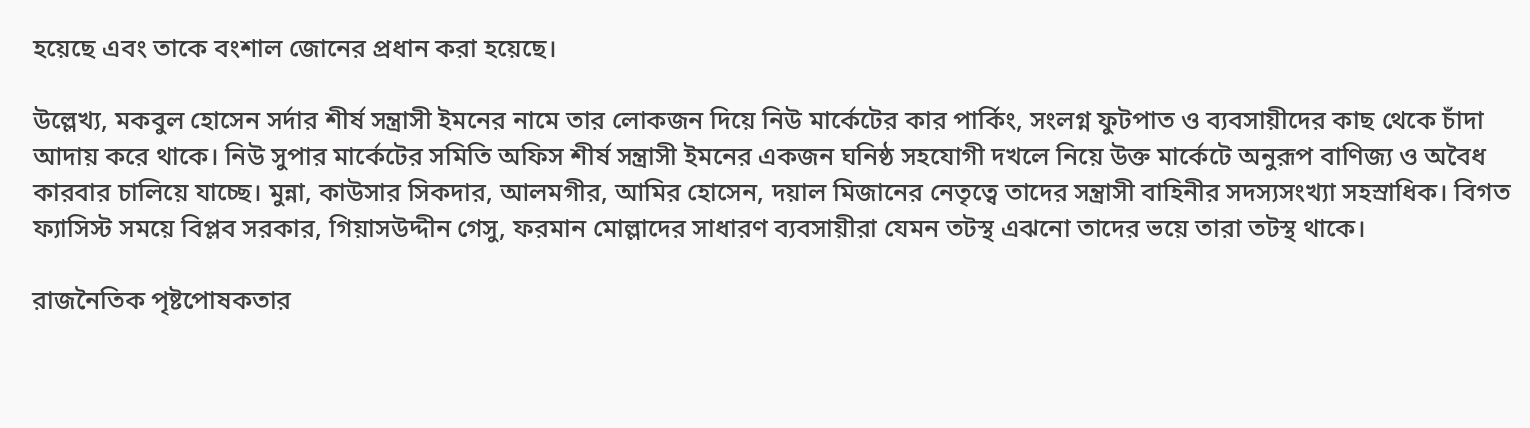হয়েছে এবং তাকে বংশাল জোনের প্রধান করা হয়েছে।

উল্লেখ্য, মকবুল হোসেন সর্দার শীর্ষ সন্ত্রাসী ইমনের নামে তার লোকজন দিয়ে নিউ মার্কেটের কার পার্কিং, সংলগ্ন ফুটপাত ও ব্যবসায়ীদের কাছ থেকে চাঁদা আদায় করে থাকে। নিউ সুপার মার্কেটের সমিতি অফিস শীর্ষ সন্ত্রাসী ইমনের একজন ঘনিষ্ঠ সহযোগী দখলে নিয়ে উক্ত মার্কেটে অনুরূপ বাণিজ্য ও অবৈধ কারবার চালিয়ে যাচ্ছে। মুন্না, কাউসার সিকদার, আলমগীর, আমির হোসেন, দয়াল মিজানের নেতৃত্বে তাদের সন্ত্রাসী বাহিনীর সদস্যসংখ্যা সহস্রাধিক। বিগত ফ্যাসিস্ট সময়ে বিপ্লব সরকার, গিয়াসউদ্দীন গেসু, ফরমান মোল্লাদের সাধারণ ব্যবসায়ীরা যেমন তটস্থ এঝনো তাদের ভয়ে তারা তটস্থ থাকে।

রাজনৈতিক পৃষ্টপোষকতার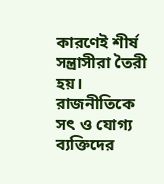কারণেই শীর্ষ সন্ত্রাসীরা তৈরী হয়। রাজনীতিকে সৎ ও যোগ্য ব্যক্তিদের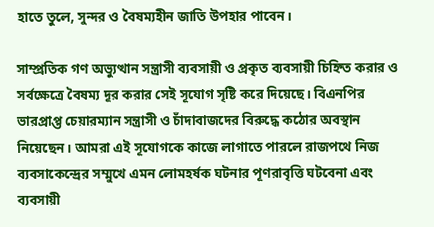হাতে তুলে, সুন্দর ও বৈষম্যহীন জাতি উপহার পাবেন।

সাম্প্রতিক গণ অভ্যুত্থান সন্ত্রাসী ব্যবসায়ী ও প্রকৃত ব্যবসায়ী চিহ্নিত করার ও সর্বক্ষেত্রে বৈষম্য দূর করার সেই সূযোগ সৃষ্টি করে দিয়েছে। বিএনপির ভারপ্রাপ্ত চেয়ারম্যান সন্ত্রাসী ও চাঁদাবাজদের বিরুদ্ধে কঠোর অবস্থান নিয়েছেন। আমরা এই সূযোগকে কাজে লাগাতে পারলে রাজপথে নিজ ব্যবসাকেন্দ্রের সম্মুখে এমন লোমহর্ষক ঘটনার পূণরাবৃত্তি ঘটবেনা এবং ব্যবসায়ী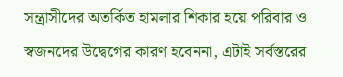সন্ত্রাসীদের অতর্কিত হামলার শিকার হয়ে পরিবার ও স্বজনদের উদ্বেগের কারণ হবেননা, এটাই সর্বস্তরের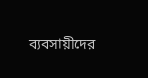ব্যবসায়ীদের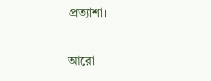প্রত্যাশা।

আরো